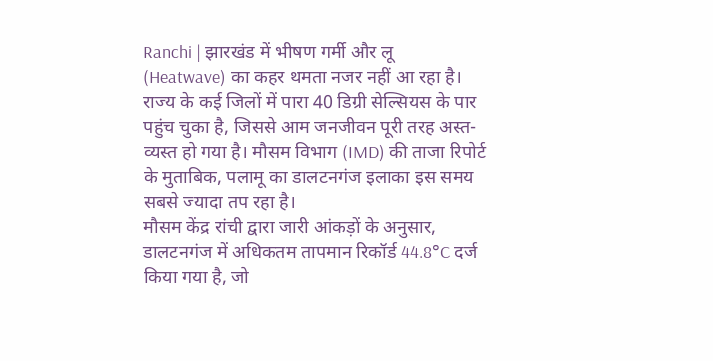Ranchi | झारखंड में भीषण गर्मी और लू (Heatwave) का कहर थमता नजर नहीं आ रहा है। राज्य के कई जिलों में पारा 40 डिग्री सेल्सियस के पार पहुंच चुका है, जिससे आम जनजीवन पूरी तरह अस्त-व्यस्त हो गया है। मौसम विभाग (IMD) की ताजा रिपोर्ट के मुताबिक, पलामू का डालटनगंज इलाका इस समय सबसे ज्यादा तप रहा है।
मौसम केंद्र रांची द्वारा जारी आंकड़ों के अनुसार, डालटनगंज में अधिकतम तापमान रिकॉर्ड 44.8°C दर्ज किया गया है, जो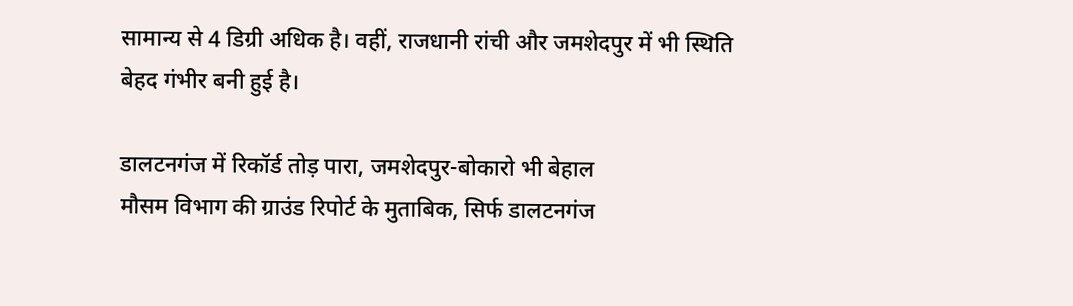सामान्य से 4 डिग्री अधिक है। वहीं, राजधानी रांची और जमशेदपुर में भी स्थिति बेहद गंभीर बनी हुई है।

डालटनगंज में रिकॉर्ड तोड़ पारा, जमशेदपुर-बोकारो भी बेहाल
मौसम विभाग की ग्राउंड रिपोर्ट के मुताबिक, सिर्फ डालटनगंज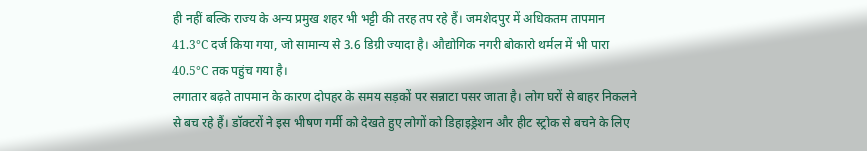ही नहीं बल्कि राज्य के अन्य प्रमुख शहर भी भट्टी की तरह तप रहे हैं। जमशेदपुर में अधिकतम तापमान 41.3°C दर्ज किया गया, जो सामान्य से 3.6 डिग्री ज्यादा है। औद्योगिक नगरी बोकारो थर्मल में भी पारा 40.5°C तक पहुंच गया है।
लगातार बढ़ते तापमान के कारण दोपहर के समय सड़कों पर सन्नाटा पसर जाता है। लोग घरों से बाहर निकलने से बच रहे हैं। डॉक्टरों ने इस भीषण गर्मी को देखते हुए लोगों को डिहाइड्रेशन और हीट स्ट्रोक से बचने के लिए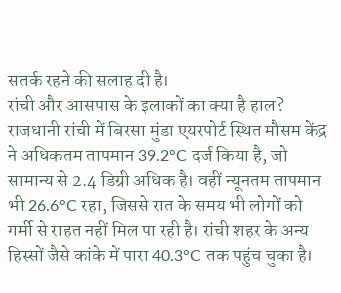सतर्क रहने की सलाह दी है।
रांची और आसपास के इलाकों का क्या है हाल?
राजधानी रांची में बिरसा मुंडा एयरपोर्ट स्थित मौसम केंद्र ने अधिकतम तापमान 39.2°C दर्ज किया है, जो सामान्य से 2.4 डिग्री अधिक है। वहीं न्यूनतम तापमान भी 26.6°C रहा, जिससे रात के समय भी लोगों को गर्मी से राहत नहीं मिल पा रही है। रांची शहर के अन्य हिस्सों जैसे कांके में पारा 40.3°C तक पहुंच चुका है।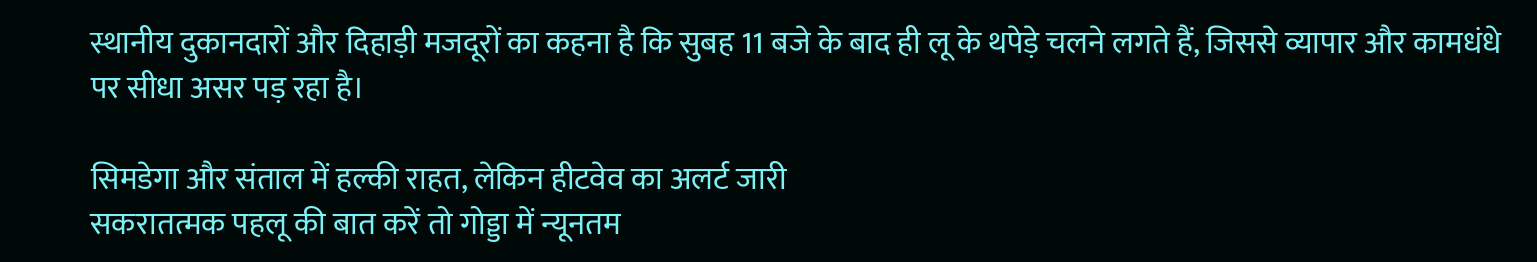स्थानीय दुकानदारों और दिहाड़ी मजदूरों का कहना है कि सुबह 11 बजे के बाद ही लू के थपेड़े चलने लगते हैं, जिससे व्यापार और कामधंधे पर सीधा असर पड़ रहा है।

सिमडेगा और संताल में हल्की राहत, लेकिन हीटवेव का अलर्ट जारी
सकरातत्मक पहलू की बात करें तो गोड्डा में न्यूनतम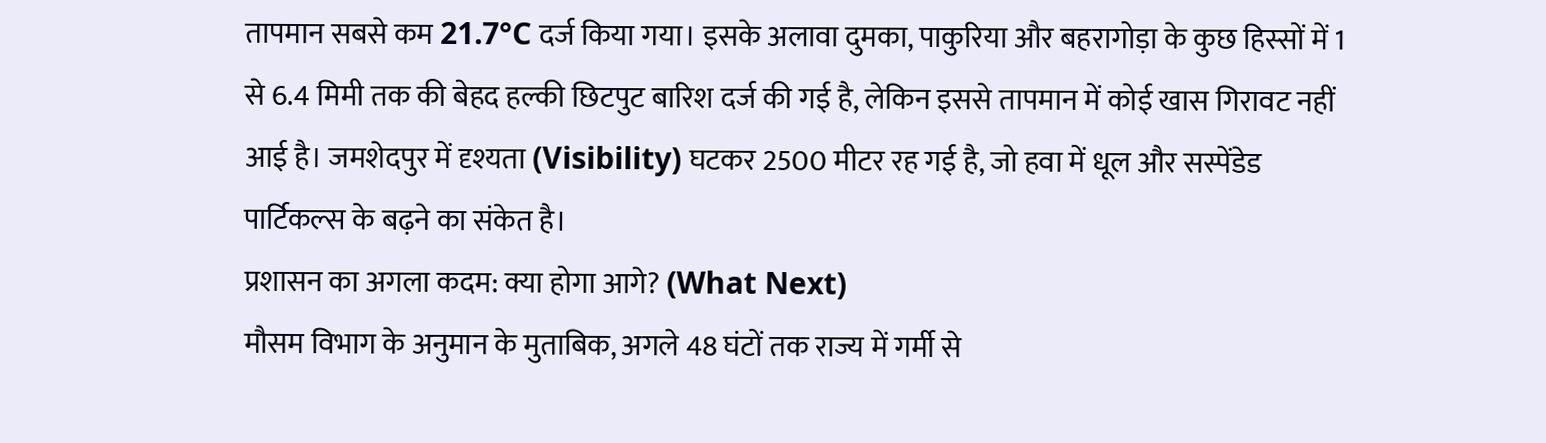तापमान सबसे कम 21.7°C दर्ज किया गया। इसके अलावा दुमका, पाकुरिया और बहरागोड़ा के कुछ हिस्सों में 1 से 6.4 मिमी तक की बेहद हल्की छिटपुट बारिश दर्ज की गई है, लेकिन इससे तापमान में कोई खास गिरावट नहीं आई है। जमशेदपुर में दृश्यता (Visibility) घटकर 2500 मीटर रह गई है, जो हवा में धूल और सस्पेंडेड पार्टिकल्स के बढ़ने का संकेत है।
प्रशासन का अगला कदम: क्या होगा आगे? (What Next)
मौसम विभाग के अनुमान के मुताबिक, अगले 48 घंटों तक राज्य में गर्मी से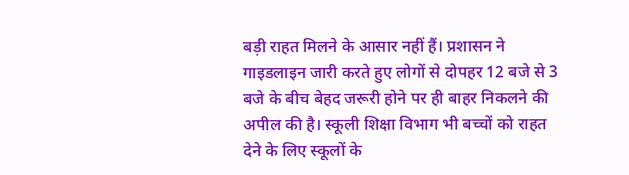बड़ी राहत मिलने के आसार नहीं हैं। प्रशासन ने गाइडलाइन जारी करते हुए लोगों से दोपहर 12 बजे से 3 बजे के बीच बेहद जरूरी होने पर ही बाहर निकलने की अपील की है। स्कूली शिक्षा विभाग भी बच्चों को राहत देने के लिए स्कूलों के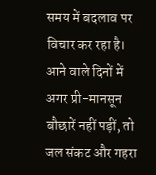समय में बदलाव पर विचार कर रहा है। आने वाले दिनों में अगर प्री-मानसून बौछारें नहीं पड़ीं, तो जल संकट और गहरा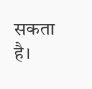सकता है।